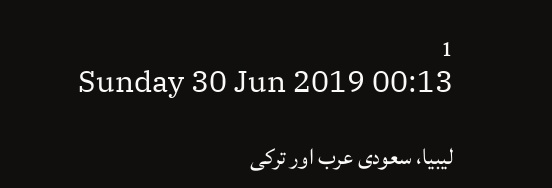1
Sunday 30 Jun 2019 00:13

لیبیا، سعودی عرب اور ترکی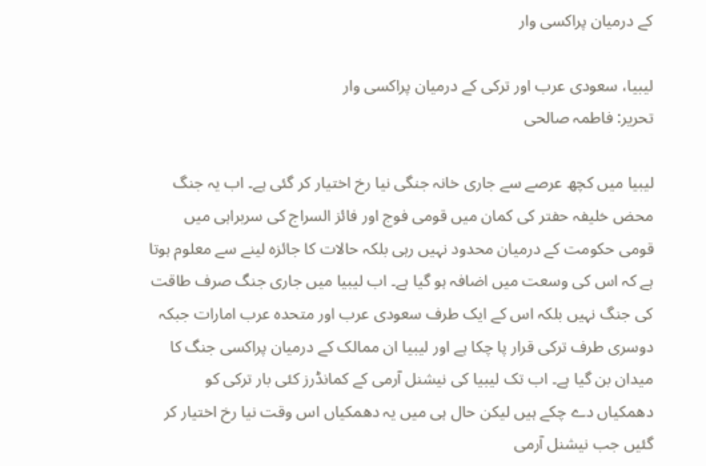کے درمیان پراکسی وار

لیبیا، سعودی عرب اور ترکی کے درمیان پراکسی وار
تحریر: فاطمہ صالحی

لیبیا میں کچھ عرصے سے جاری خانہ جنگی نیا رخ اختیار کر گئی ہے۔ اب یہ جنگ محض خلیفہ حفتر کی کمان میں قومی فوج اور فائز السراج کی سربراہی میں قومی حکومت کے درمیان محدود نہیں رہی بلکہ حالات کا جائزہ لینے سے معلوم ہوتا ہے کہ اس کی وسعت میں اضافہ ہو گیا ہے۔ اب لیبیا میں جاری جنگ صرف طاقت کی جنگ نہیں بلکہ اس کے ایک طرف سعودی عرب اور متحدہ عرب امارات جبکہ دوسری طرف ترکی قرار پا چکا ہے اور لیبیا ان ممالک کے درمیان پراکسی جنگ کا میدان بن گیا ہے۔ اب تک لیبیا کی نیشنل آرمی کے کمانڈرز کئی بار ترکی کو دھمکیاں دے چکے ہیں لیکن حال ہی میں یہ دھمکیاں اس وقت نیا رخ اختیار کر گئیں جب نیشنل آرمی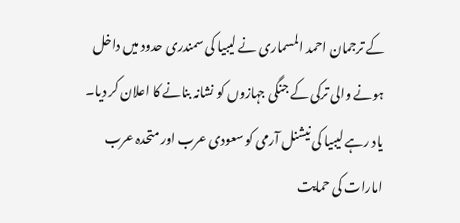کے ترجمان احمد المسماری نے لیبیا کی سمندری حدود میں داخل ہونے والی ترکی کے جنگی جہازوں کو نشانہ بنانے کا اعلان کر دیا۔ یاد رہے لیبیا کی نیشنل آرمی کو سعودی عرب اور متحدہ عرب امارات کی حمایت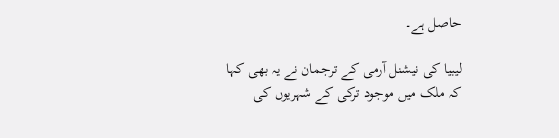حاصل ہے۔

لیبیا کی نیشنل آرمی کے ترجمان نے یہ بھی کہا کہ ملک میں موجود ترکی کے شہریوں کی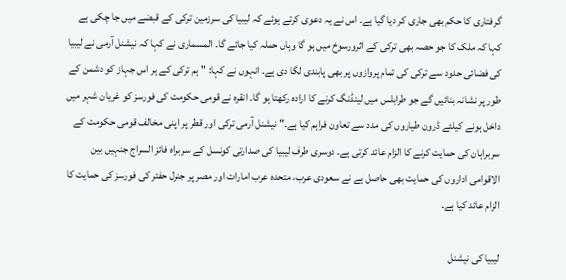گرفتاری کا حکم بھی جاری کر دیا گیا ہے۔ اس نے یہ دعوی کرتے ہوئے کہ لیبیا کی سرزمین ترکی کے قبضے میں جا چکی ہے کہا کہ ملک کا جو حصہ بھی ترکی کے اثرورسوخ میں ہو گا وہاں حملہ کیا جائے گا۔ المسماری نے کہا کہ نیشنل آرمی نے لیبیا کی فضائی حدود سے ترکی کی تمام پروازوں پر بھی پابندی لگا دی ہے۔ انہوں نے کہا: "ہم ترکی کے ہر اس جہاز کو دشمن کے طور پر نشانہ بنائیں گے جو طرابلس میں لینڈنگ کرنے کا ارادہ رکھتا ہو گا۔ انقرہ نے قومی حکومت کی فورسز کو غریان شہر میں داخل ہونے کیلئے ڈرون طیاروں کی مدد سے تعاون فراہم کیا ہے۔" نیشنل آرمی ترکی اور قطر پر اپنی مخالف قومی حکومت کے سربراہان کی حمایت کرنے کا الزام عائد کرتی ہے۔ دوسری طرف لیبیا کی صدارتی کونسل کے سربراہ فائز السراج جنہیں بین الاقوامی اداروں کی حمایت بھی حاصل ہے نے سعودی عرب، متحدہ عرب امارات اور مصر پر جنرل حفتر کی فورسز کی حمایت کا الزام عائد کیا ہے۔

لیبیا کی نیشنل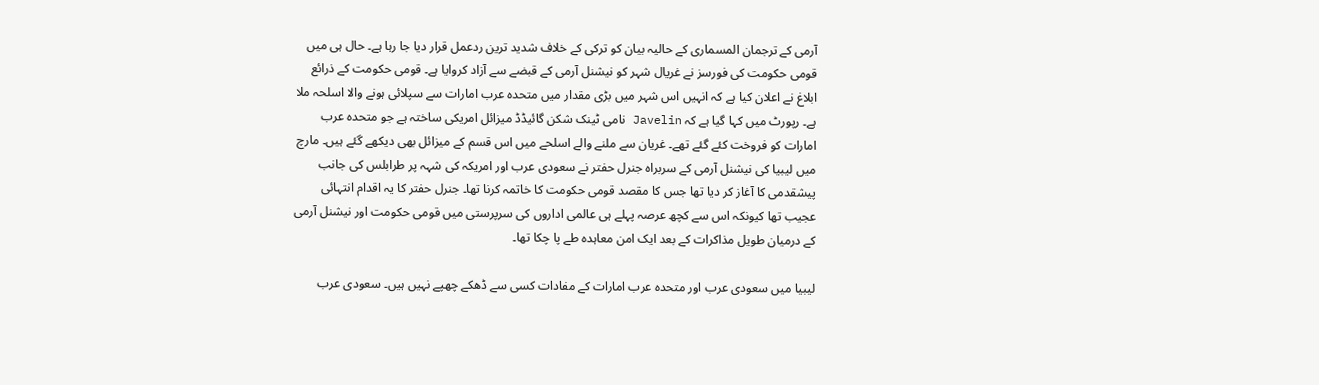آرمی کے ترجمان المسماری کے حالیہ بیان کو ترکی کے خلاف شدید ترین ردعمل قرار دیا جا رہا ہے۔ حال ہی میں قومی حکومت کی فورسز نے غریال شہر کو نیشنل آرمی کے قبضے سے آزاد کروایا ہے۔ قومی حکومت کے ذرائع ابلاغ نے اعلان کیا ہے کہ انہیں اس شہر میں بڑی مقدار میں متحدہ عرب امارات سے سپلائی ہونے والا اسلحہ ملا ہے۔ رپورٹ میں کہا گیا ہے کہ Javelin نامی ٹینک شکن گائیڈڈ میزائل امریکی ساختہ ہے جو متحدہ عرب امارات کو فروخت کئے گئے تھے۔ غریان سے ملنے والے اسلحے میں اس قسم کے میزائل بھی دیکھے گئے ہیں۔ مارچ میں لیبیا کی نیشنل آرمی کے سربراہ جنرل حفتر نے سعودی عرب اور امریکہ کی شہہ پر طرابلس کی جانب پیشقدمی کا آغاز کر دیا تھا جس کا مقصد قومی حکومت کا خاتمہ کرنا تھا۔ جنرل حفتر کا یہ اقدام انتہائی عجیب تھا کیونکہ اس سے کچھ عرصہ پہلے ہی عالمی اداروں کی سرپرستی میں قومی حکومت اور نیشنل آرمی کے درمیان طویل مذاکرات کے بعد ایک امن معاہدہ طے پا چکا تھا۔

لیبیا میں سعودی عرب اور متحدہ عرب امارات کے مفادات کسی سے ڈھکے چھپے نہیں ہیں۔ سعودی عرب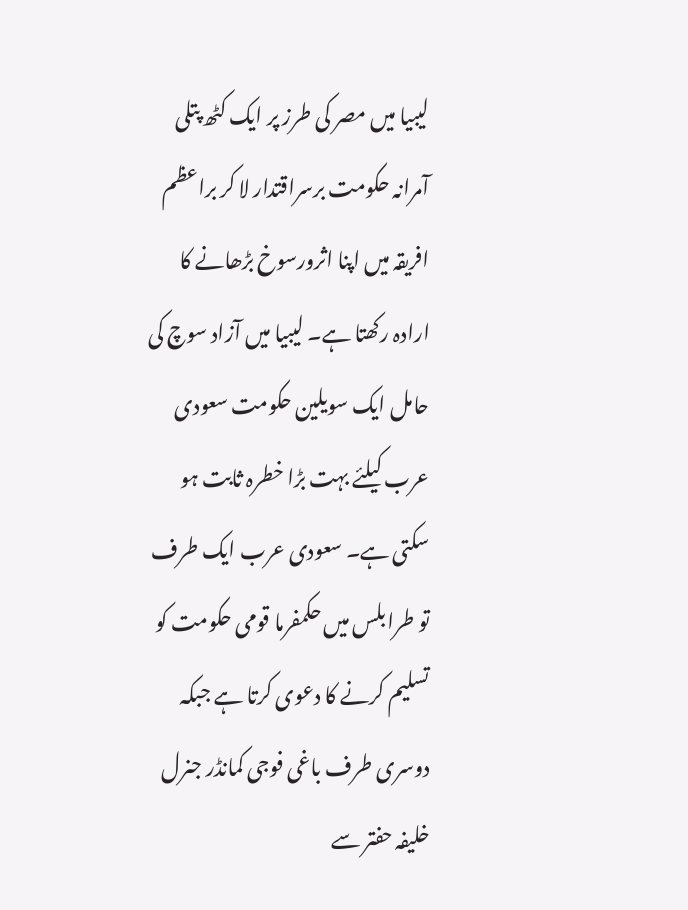لیبیا میں مصر کی طرز پر ایک کٹھ پتلی آمرانہ حکومت برسراقتدار لا کر براعظم افریقہ میں اپنا اثرورسوخ بڑھانے کا ارادہ رکھتا ہے۔ لیبیا میں آزاد سوچ کی حامل ایک سویلین حکومت سعودی عرب کیلئے بہت بڑا خطرہ ثابت ہو سکتی ہے۔ سعودی عرب ایک طرف تو طرابلس میں حکمفرما قومی حکومت کو تسلیم کرنے کا دعوی کرتا ہے جبکہ دوسری طرف باغی فوجی کمانڈر جنرل خلیفہ حفتر سے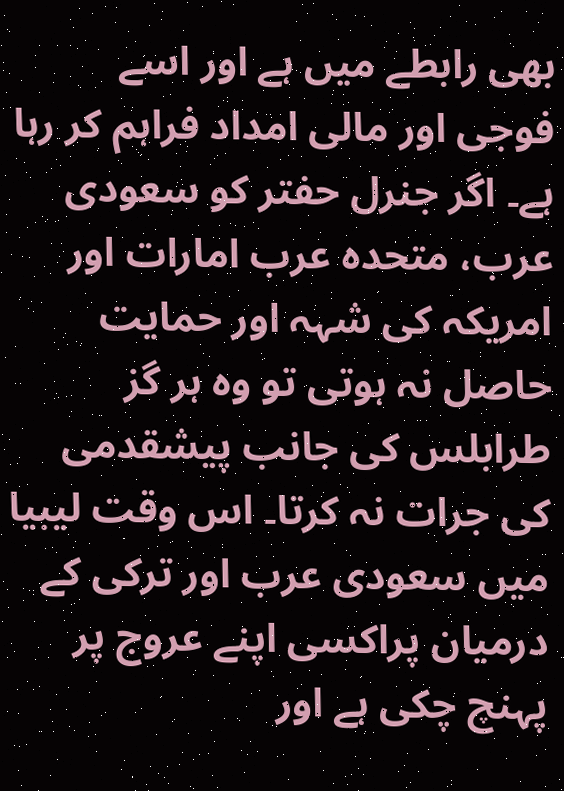بھی رابطے میں ہے اور اسے فوجی اور مالی امداد فراہم کر رہا ہے۔ اگر جنرل حفتر کو سعودی عرب، متحدہ عرب امارات اور امریکہ کی شہہ اور حمایت حاصل نہ ہوتی تو وہ ہر گز طرابلس کی جانب پیشقدمی کی جرات نہ کرتا۔ اس وقت لیبیا میں سعودی عرب اور ترکی کے درمیان پراکسی اپنے عروج پر پہنچ چکی ہے اور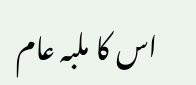اس کا ملبہ عام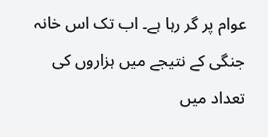عوام پر گر رہا ہے۔ اب تک اس خانہ جنگی کے نتیجے میں ہزاروں کی تعداد میں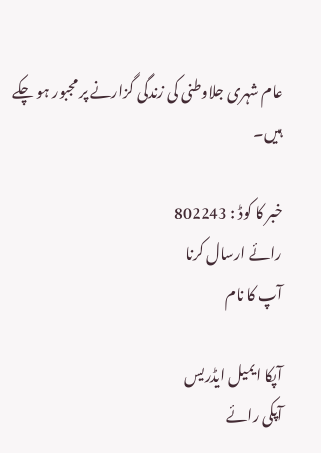عام شہری جلاوطنی کی زندگی گزارنے پر مجبور ہو چکے ہیں۔

خبر کا کوڈ : 802243
رائے ارسال کرنا
آپ کا نام

آپکا ایمیل ایڈریس
آپکی رائے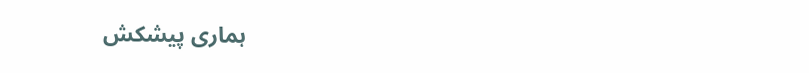ہماری پیشکش